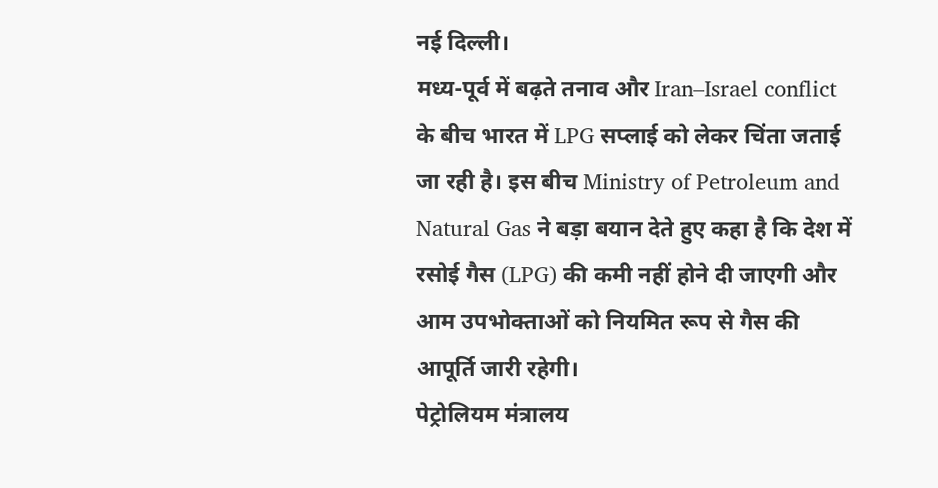नई दिल्ली।
मध्य-पूर्व में बढ़ते तनाव और Iran–Israel conflict के बीच भारत में LPG सप्लाई को लेकर चिंता जताई जा रही है। इस बीच Ministry of Petroleum and Natural Gas ने बड़ा बयान देते हुए कहा है कि देश में रसोई गैस (LPG) की कमी नहीं होने दी जाएगी और आम उपभोक्ताओं को नियमित रूप से गैस की आपूर्ति जारी रहेगी।
पेट्रोलियम मंत्रालय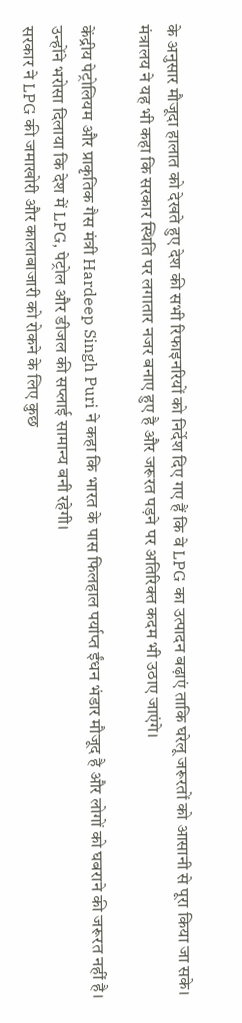के अनुसार मौजूदा हालात को देखते हुए देश की सभी रिफाइनरियों को निर्देश दिए गए हैं कि वे LPG का उत्पादन बढ़ाएं ताकि घरेलू जरूरतों को आसानी से पूरा किया जा सके। मंत्रालय ने यह भी कहा कि सरकार स्थिति पर लगातार नजर बनाए हुए है और जरूरत पड़ने पर अतिरिक्त कदम भी उठाए जाएंगे।

केंद्रीय पेट्रोलियम और प्राकृतिक गैस मंत्री Hardeep Singh Puri ने कहा कि भारत के पास फिलहाल पर्याप्त ईंधन भंडार मौजूद है और लोगों को घबराने की जरूरत नहीं है। उन्होंने भरोसा दिलाया कि देश में LPG, पेट्रोल और डीजल की सप्लाई सामान्य बनी रहेगी।
सरकार ने LPG की जमाखोरी और कालाबाजारी को रोकने के लिए कुछ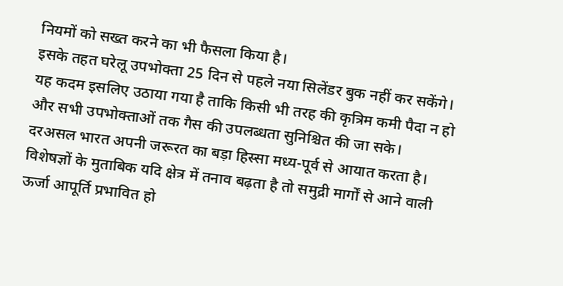नियमों को सख्त करने का भी फैसला किया है।
इसके तहत घरेलू उपभोक्ता 25 दिन से पहले नया सिलेंडर बुक नहीं कर सकेंगे। यह कदम इसलिए उठाया गया है ताकि किसी भी तरह की कृत्रिम कमी पैदा न हो और सभी उपभोक्ताओं तक गैस की उपलब्धता सुनिश्चित की जा सके।
दरअसल भारत अपनी जरूरत का बड़ा हिस्सा मध्य-पूर्व से आयात करता है। विशेषज्ञों के मुताबिक यदि क्षेत्र में तनाव बढ़ता है तो समुद्री मार्गों से आने वाली ऊर्जा आपूर्ति प्रभावित हो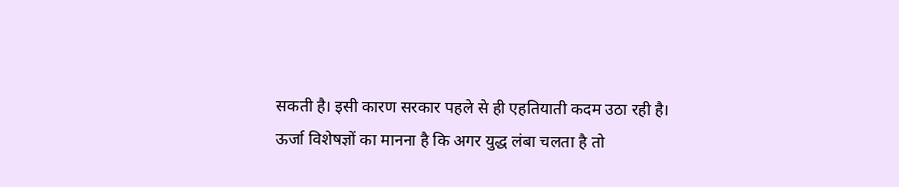सकती है। इसी कारण सरकार पहले से ही एहतियाती कदम उठा रही है।
ऊर्जा विशेषज्ञों का मानना है कि अगर युद्ध लंबा चलता है तो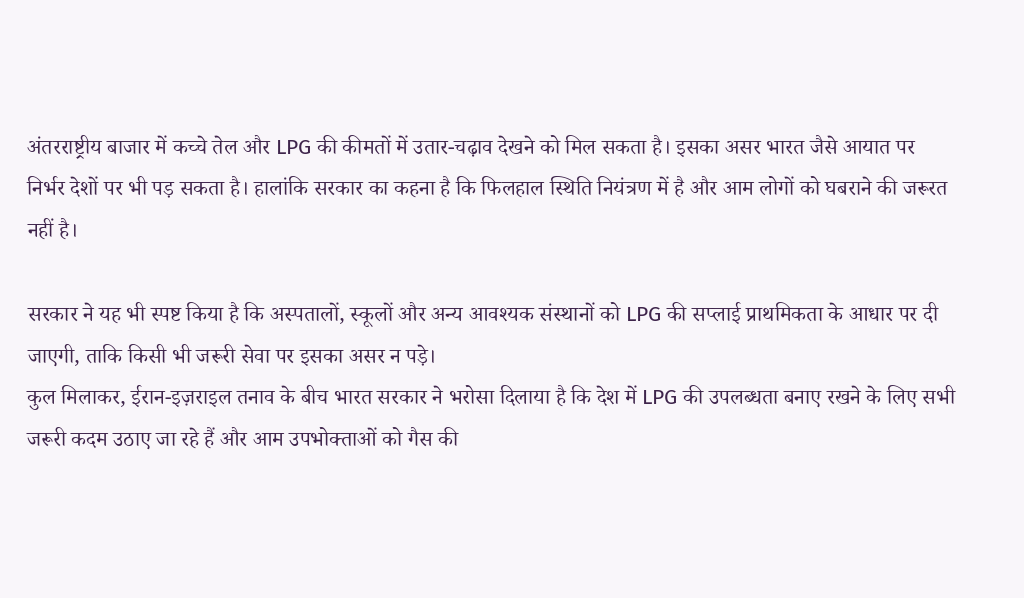अंतरराष्ट्रीय बाजार में कच्चे तेल और LPG की कीमतों में उतार-चढ़ाव देखने को मिल सकता है। इसका असर भारत जैसे आयात पर निर्भर देशों पर भी पड़ सकता है। हालांकि सरकार का कहना है कि फिलहाल स्थिति नियंत्रण में है और आम लोगों को घबराने की जरूरत नहीं है।

सरकार ने यह भी स्पष्ट किया है कि अस्पतालों, स्कूलों और अन्य आवश्यक संस्थानों को LPG की सप्लाई प्राथमिकता के आधार पर दी जाएगी, ताकि किसी भी जरूरी सेवा पर इसका असर न पड़े।
कुल मिलाकर, ईरान-इज़राइल तनाव के बीच भारत सरकार ने भरोसा दिलाया है कि देश में LPG की उपलब्धता बनाए रखने के लिए सभी जरूरी कदम उठाए जा रहे हैं और आम उपभोक्ताओं को गैस की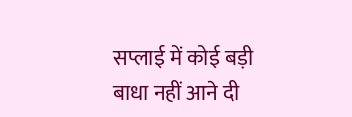सप्लाई में कोई बड़ी बाधा नहीं आने दी